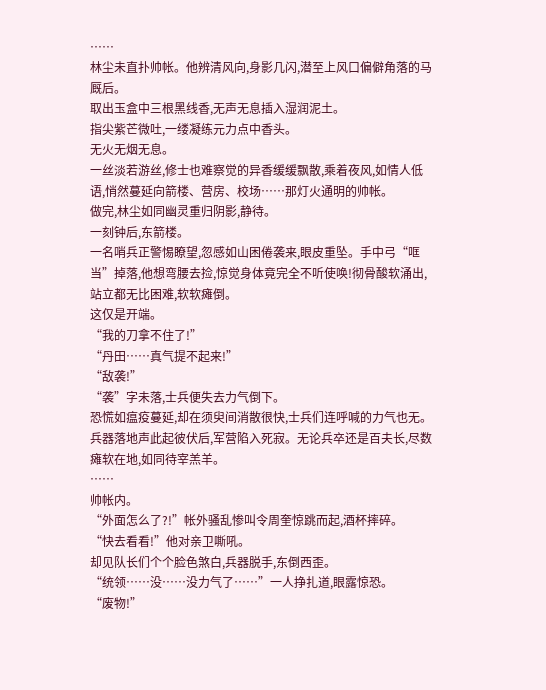……
林尘未直扑帅帐。他辨清风向,身影几闪,潜至上风口偏僻角落的马厩后。
取出玉盒中三根黑线香,无声无息插入湿润泥土。
指尖紫芒微吐,一缕凝练元力点中香头。
无火无烟无息。
一丝淡若游丝,修士也难察觉的异香缓缓飘散,乘着夜风,如情人低语,悄然蔓延向箭楼、营房、校场……那灯火通明的帅帐。
做完,林尘如同幽灵重归阴影,静待。
一刻钟后,东箭楼。
一名哨兵正警惕瞭望,忽感如山困倦袭来,眼皮重坠。手中弓“哐当”掉落,他想弯腰去捡,惊觉身体竟完全不听使唤!彻骨酸软涌出,站立都无比困难,软软瘫倒。
这仅是开端。
“我的刀拿不住了!”
“丹田……真气提不起来!”
“敌袭!”
“袭”字未落,士兵便失去力气倒下。
恐慌如瘟疫蔓延,却在须臾间消散很快,士兵们连呼喊的力气也无。
兵器落地声此起彼伏后,军营陷入死寂。无论兵卒还是百夫长,尽数瘫软在地,如同待宰羔羊。
……
帅帐内。
“外面怎么了?!”帐外骚乱惨叫令周奎惊跳而起,酒杯摔碎。
“快去看看!”他对亲卫嘶吼。
却见队长们个个脸色煞白,兵器脱手,东倒西歪。
“统领……没……没力气了……”一人挣扎道,眼露惊恐。
“废物!”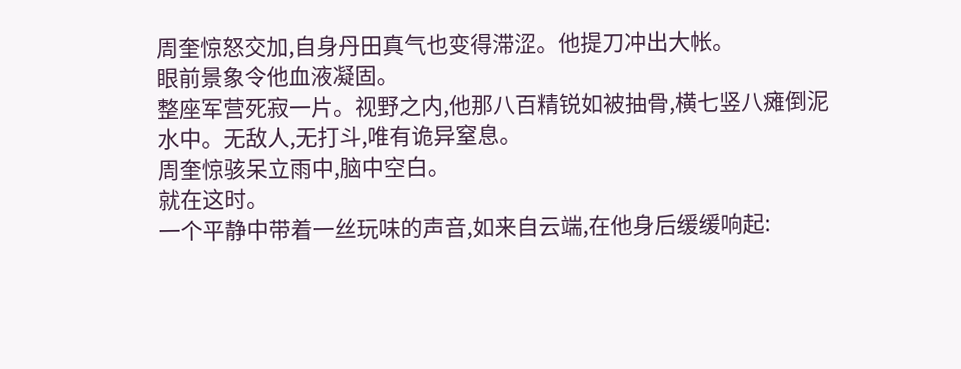周奎惊怒交加,自身丹田真气也变得滞涩。他提刀冲出大帐。
眼前景象令他血液凝固。
整座军营死寂一片。视野之内,他那八百精锐如被抽骨,横七竖八瘫倒泥水中。无敌人,无打斗,唯有诡异窒息。
周奎惊骇呆立雨中,脑中空白。
就在这时。
一个平静中带着一丝玩味的声音,如来自云端,在他身后缓缓响起: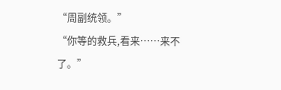“周副统领。”
“你等的救兵,看来……来不了。”